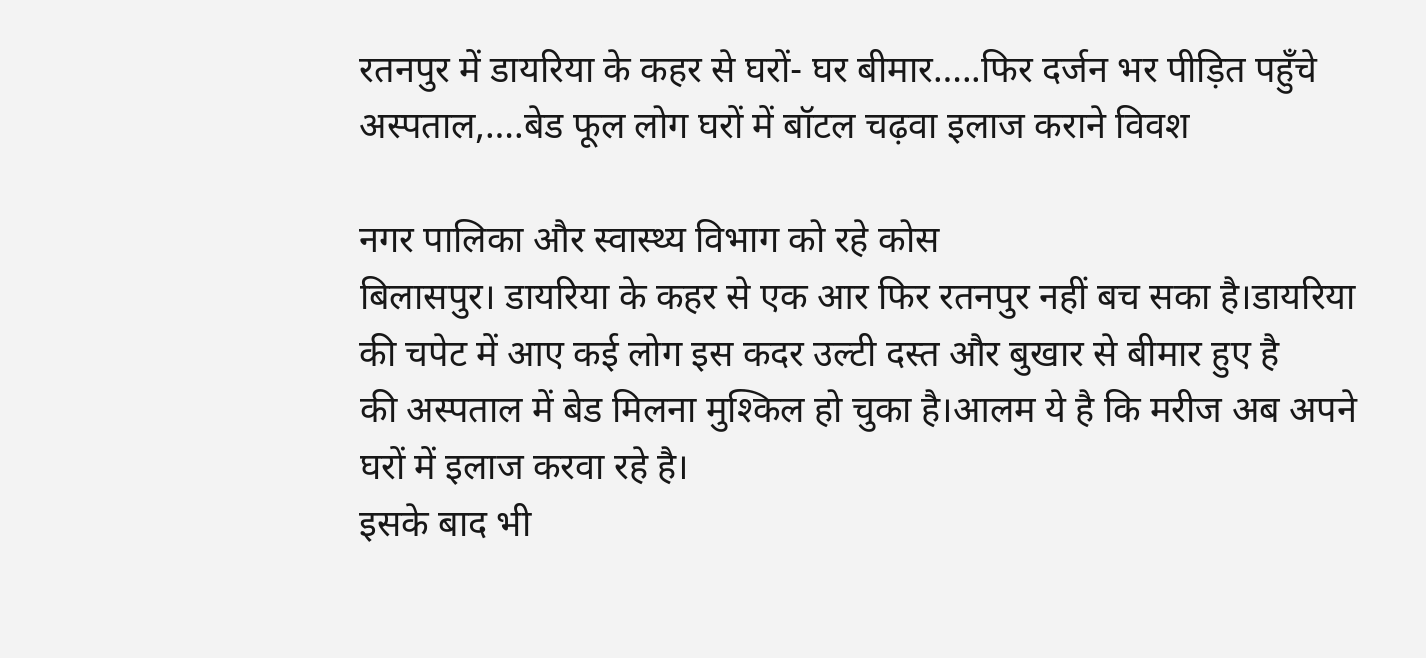रतनपुर में डायरिया के कहर से घरों- घर बीमार…..फिर दर्जन भर पीड़ित पहुँचे अस्पताल,….बेड फूल लोग घरों में बॉटल चढ़वा इलाज कराने विवश

नगर पालिका और स्वास्थ्य विभाग को रहे कोस
बिलासपुर। डायरिया के कहर से एक आर फिर रतनपुर नहीं बच सका है।डायरिया की चपेट में आए कई लोग इस कदर उल्टी दस्त और बुखार से बीमार हुए है
की अस्पताल में बेड मिलना मुश्किल हो चुका है।आलम ये है कि मरीज अब अपने घरों में इलाज करवा रहे है।
इसके बाद भी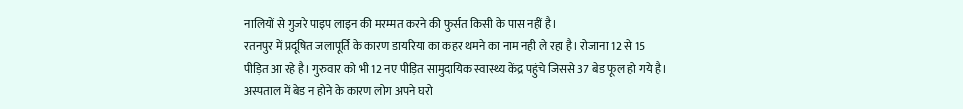नालियों से गुजरे पाइप लाइन की मरम्मत करने की फुर्सत किसी के पास नहीं है।
रतनपुर में प्रदूषित जलापूर्ति के कारण डायरिया का कहर थमने का नाम नही ले रहा है। रोजाना 12 से 15 पीड़ित आ रहे है। गुरुवार को भी 12 नए पीड़ित सामुदायिक स्वास्थ्य केंद्र पहुंचे जिससे 37 बेड फूल हो गये है। अस्पताल में बेड न होने के कारण लोग अपने घरो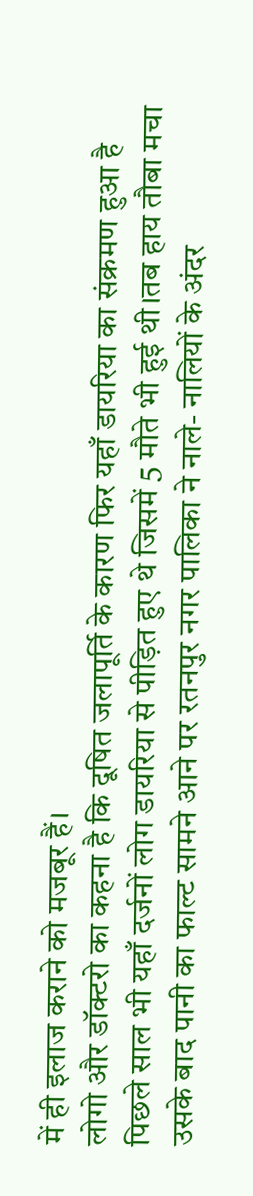में ही इलाज कराने को मजबूर हैं।
लोगो और डॉक्टरो का कहना है कि दूषित जलापूर्ति के कारण फिर यहाँ डायरिया का संक्रमण हुआ है
पिछले साल भी यहाँ दर्जनों लोग डायरिया से पीड़ित हुए थे जिसमें 5 मौते भी हुई थी।तब हाय तौबा मचा उसके बाद पानी का फाल्ट सामने आने पर रतनपुर नगर पालिका ने नाले- नालियों के अंदर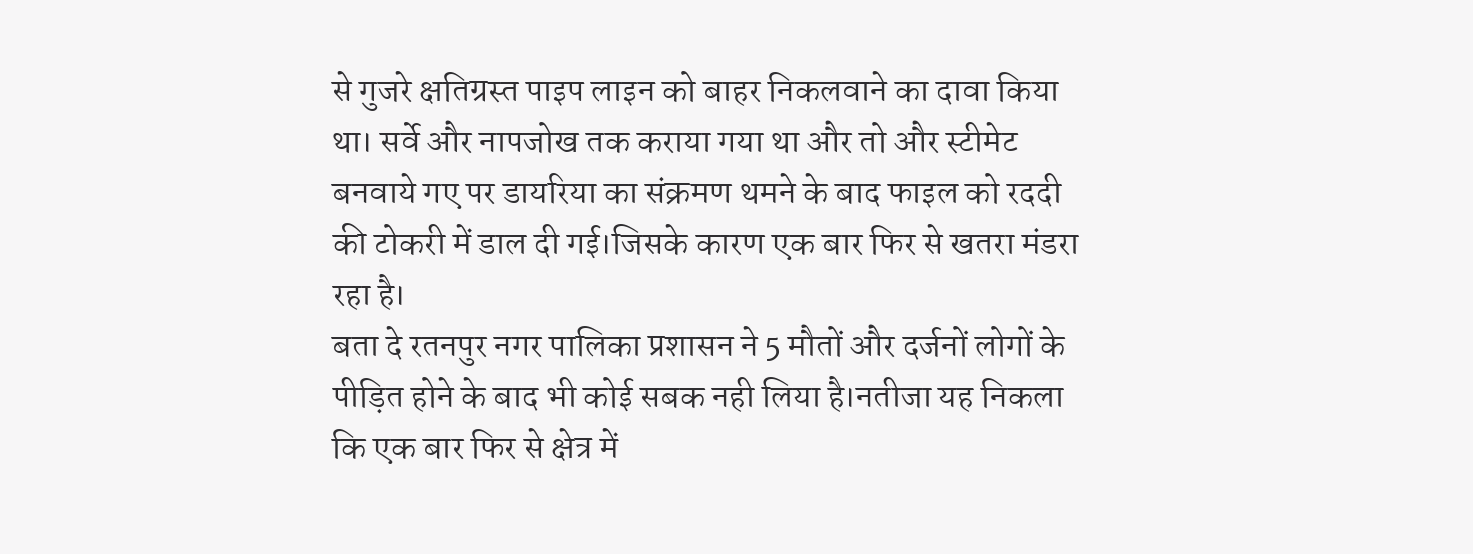से गुजरे क्षतिग्रस्त पाइप लाइन को बाहर निकलवाने का दावा किया था। सर्वे और नापजोख तक कराया गया था और तो और स्टीमेट बनवाये गए पर डायरिया का संक्रमण थमने के बाद फाइल को रददी की टोकरी में डाल दी गई।जिसके कारण एक बार फिर से खतरा मंडरा रहा है।
बता दे रतनपुर नगर पालिका प्रशासन ने 5 मौतों और दर्जनों लोगों के पीड़ित होने के बाद भी कोई सबक नही लिया है।नतीजा यह निकला कि एक बार फिर से क्षेत्र में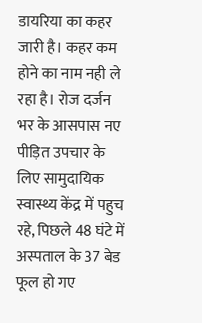डायरिया का कहर जारी है। कहर कम होने का नाम नही ले रहा है। रोज दर्जन भर के आसपास नए पीड़ित उपचार के लिए सामुदायिक स्वास्थ्य केंद्र में पहुच रहे, पिछले 48 घंटे में अस्पताल के 37 बेड फूल हो गए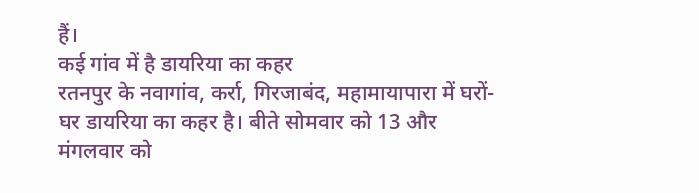हैं।
कई गांव में है डायरिया का कहर
रतनपुर के नवागांव, कर्रा, गिरजाबंद, महामायापारा में घरों- घर डायरिया का कहर है। बीते सोमवार को 13 और मंगलवार को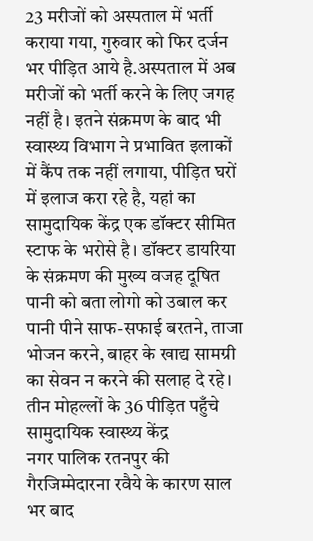23 मरीजों को अस्पताल में भर्ती कराया गया, गुरुवार को फिर दर्जन भर पीड़ित आये है.अस्पताल में अब मरीजों को भर्ती करने के लिए जगह नहीं है। इतने संक्रमण के बाद भी स्वास्थ्य विभाग ने प्रभावित इलाकों में कैंप तक नहीं लगाया, पीड़ित घरों में इलाज करा रहे है, यहां का सामुदायिक केंद्र एक डॉक्टर सीमित स्टाफ के भरोसे है। डॉक्टर डायरिया के संक्रमण की मुख्य वजह दूषित पानी को बता लोगो को उबाल कर पानी पीने साफ-सफाई बरतने, ताजा भोजन करने, बाहर के खाद्य सामग्री का सेवन न करने की सलाह दे रहे।
तीन मोहल्लों के 36 पीड़ित पहुँचे सामुदायिक स्वास्थ्य केंद्र
नगर पालिक रतनपुर की गैरजिम्मेदारना रवैये के कारण साल भर बाद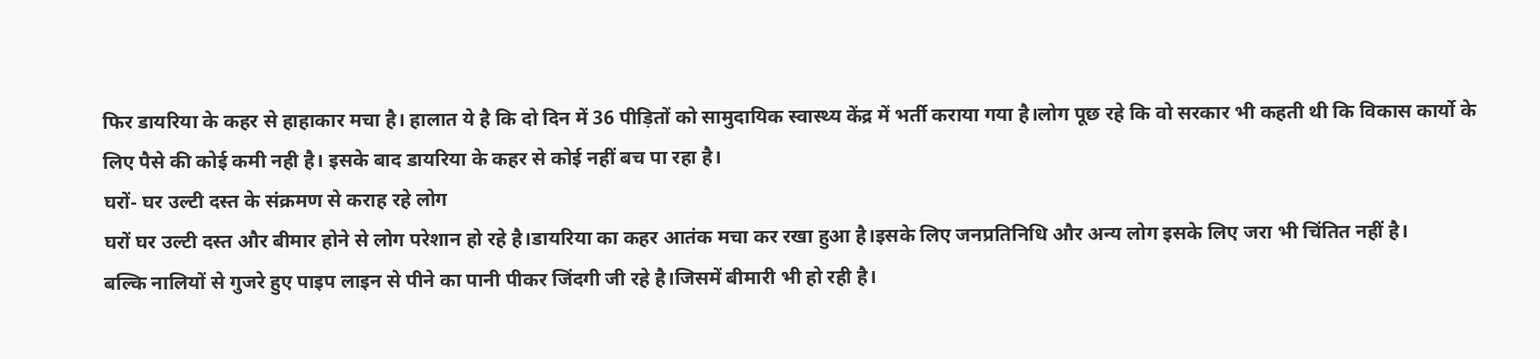फिर डायरिया के कहर से हाहाकार मचा है। हालात ये है कि दो दिन में 36 पीड़ितों को सामुदायिक स्वास्थ्य केंद्र में भर्ती कराया गया है।लोग पूछ रहे कि वो सरकार भी कहती थी कि विकास कार्यो के लिए पैसे की कोई कमी नही है। इसके बाद डायरिया के कहर से कोई नहीं बच पा रहा है।
घरों- घर उल्टी दस्त के संक्रमण से कराह रहे लोग
घरों घर उल्टी दस्त और बीमार होने से लोग परेशान हो रहे है।डायरिया का कहर आतंक मचा कर रखा हुआ है।इसके लिए जनप्रतिनिधि और अन्य लोग इसके लिए जरा भी चिंतित नहीं है।
बल्कि नालियों से गुजरे हुए पाइप लाइन से पीने का पानी पीकर जिंदगी जी रहे है।जिसमें बीमारी भी हो रही है।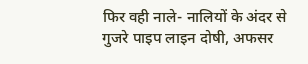फिर वही नाले- नालियों के अंदर से गुजरे पाइप लाइन दोषी, अफसर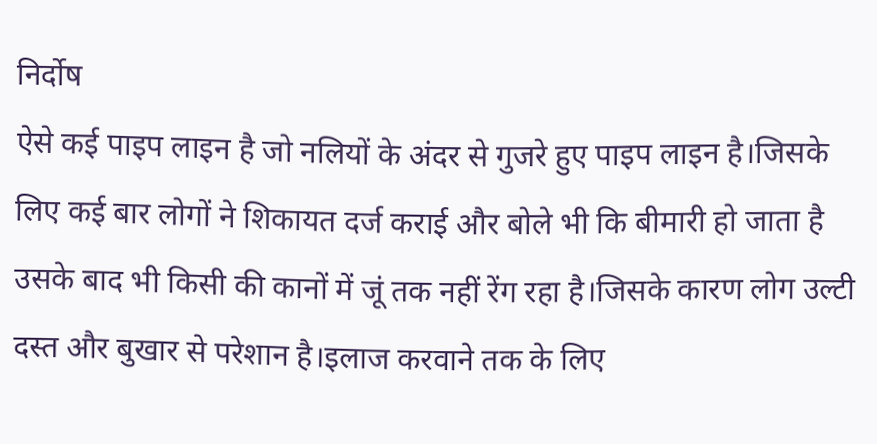निर्दोष
ऐसे कई पाइप लाइन है जो नलियों के अंदर से गुजरे हुए पाइप लाइन है।जिसके लिए कई बार लोगों ने शिकायत दर्ज कराई और बोले भी कि बीमारी हो जाता है उसके बाद भी किसी की कानों में जूं तक नहीं रेंग रहा है।जिसके कारण लोग उल्टी दस्त और बुखार से परेशान है।इलाज करवाने तक के लिए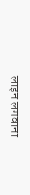लाइन लगवाना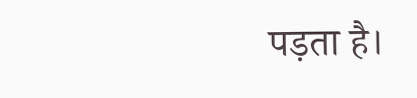पड़ता है।